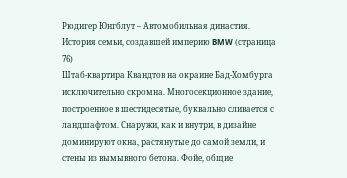Рюдигер Юнгблут – Автомобильная династия. История семьи, создавшей империю BMW (страница 76)
Штаб-квартира Квандтов на окраине Бад-Хомбурга исключительно скромна. Многосекционное здание, построенное в шестидесятые, буквально сливается с ландшафтом. Снаружи, как и внутри, в дизайне доминируют окна, растянутые до самой земли, и стены из вымывного бетона. Фойе, общие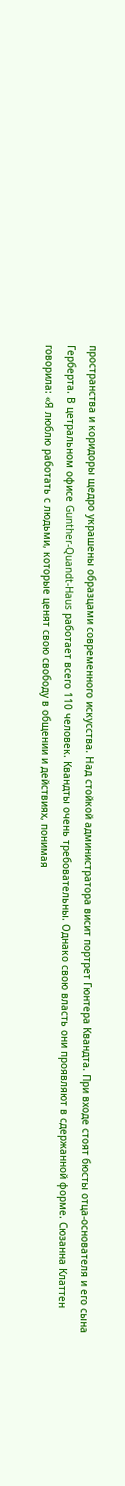пространства и коридоры щедро украшены образцами современного искусства. Над стойкой администратора висит портрет Гюнтера Квандта. При входе стоят бюсты отца-основателя и его сына Герберта. В цетральном офисе Gunther-Quandt-Haus работает всего 110 человек. Квандты очень требовательны. Однако свою власть они проявляют в сдержанной форме. Сюзанна Клаттен говорила: «Я люблю работать с людьми, которые ценят свою свободу в общении и действиях, понимая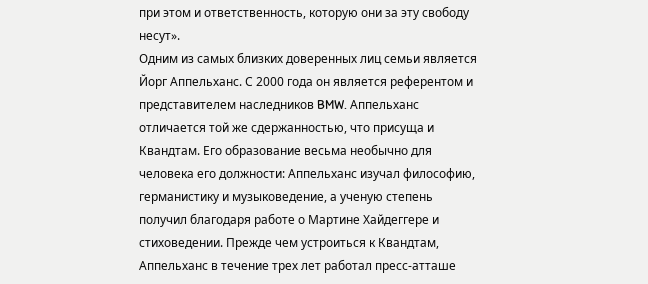при этом и ответственность, которую они за эту свободу несут».
Одним из самых близких доверенных лиц семьи является Йорг Аппельханс. С 2000 года он является референтом и представителем наследников BMW. Аппельханс отличается той же сдержанностью, что присуща и Квандтам. Его образование весьма необычно для человека его должности: Аппельханс изучал философию, германистику и музыковедение, а ученую степень получил благодаря работе о Мартине Хайдеггере и стиховедении. Прежде чем устроиться к Квандтам, Аппельханс в течение трех лет работал пресс-атташе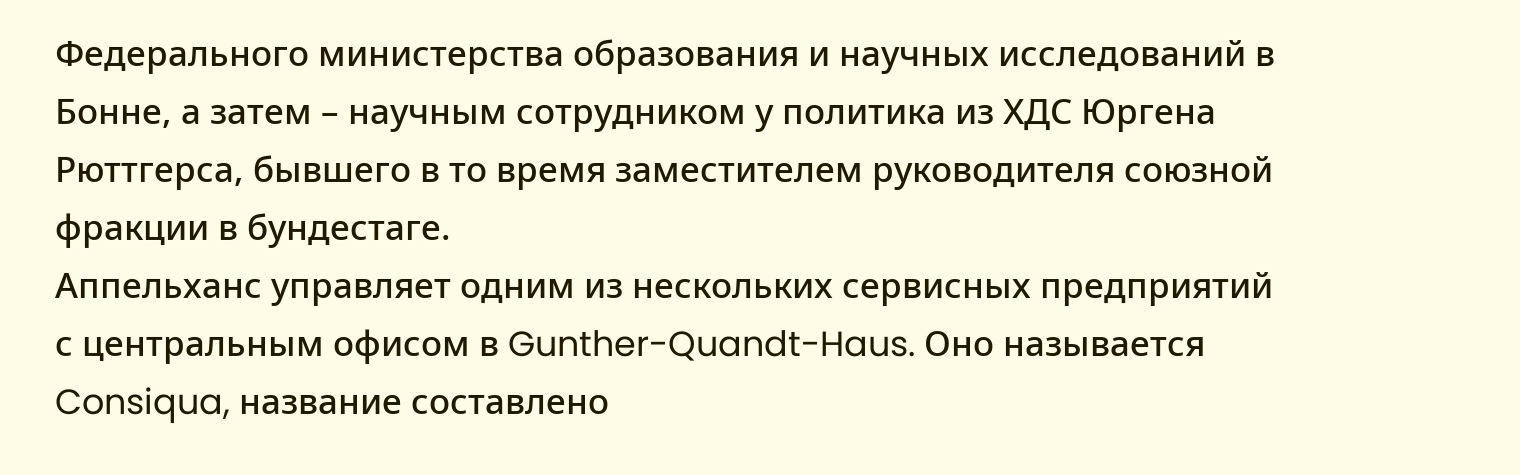Федерального министерства образования и научных исследований в Бонне, а затем – научным сотрудником у политика из ХДС Юргена Рюттгерса, бывшего в то время заместителем руководителя союзной фракции в бундестаге.
Аппельханс управляет одним из нескольких сервисных предприятий с центральным офисом в Gunther-Quandt-Haus. Оно называется Consiqua, название составлено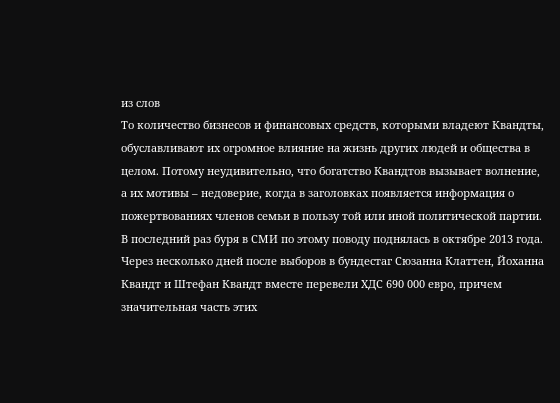из слов
То количество бизнесов и финансовых средств, которыми владеют Квандты, обуславливают их огромное влияние на жизнь других людей и общества в целом. Потому неудивительно, что богатство Квандтов вызывает волнение, а их мотивы – недоверие, когда в заголовках появляется информация о пожертвованиях членов семьи в пользу той или иной политической партии.
В последний раз буря в СМИ по этому поводу поднялась в октябре 2013 года. Через несколько дней после выборов в бундестаг Сюзанна Клаттен, Йоханна Квандт и Штефан Квандт вместе перевели ХДС 690 000 евро, причем значительная часть этих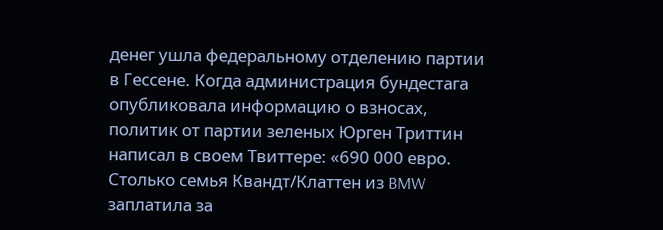денег ушла федеральному отделению партии в Гессене. Когда администрация бундестага опубликовала информацию о взносах, политик от партии зеленых Юрген Триттин написал в своем Твиттере: «690 000 евро. Столько семья Квандт/Клаттен из BMW заплатила за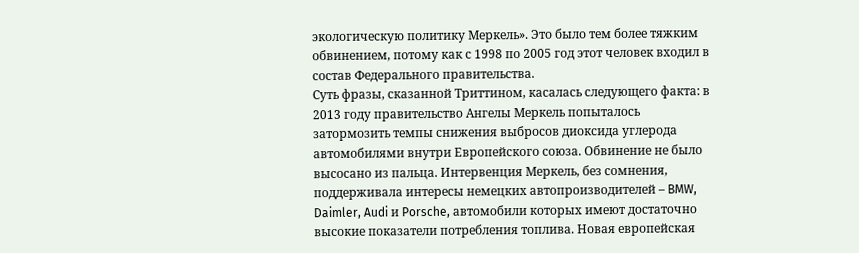экологическую политику Меркель». Это было тем более тяжким обвинением, потому как с 1998 по 2005 год этот человек входил в состав Федерального правительства.
Суть фразы, сказанной Триттином, касалась следующего факта: в 2013 году правительство Ангелы Меркель попыталось затормозить темпы снижения выбросов диоксида углерода автомобилями внутри Европейского союза. Обвинение не было высосано из пальца. Интервенция Меркель, без сомнения, поддерживала интересы немецких автопроизводителей – BMW, Daimler, Audi и Porsche, автомобили которых имеют достаточно высокие показатели потребления топлива. Новая европейская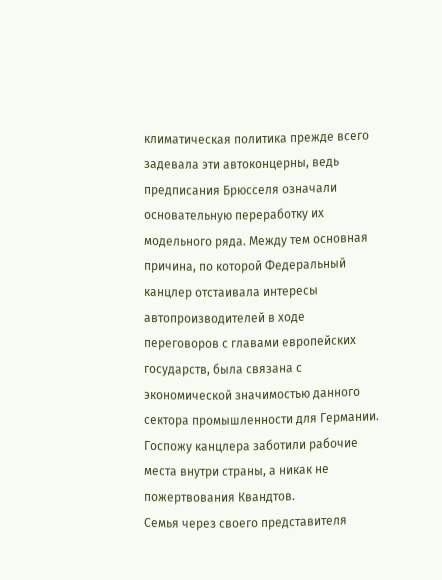климатическая политика прежде всего задевала эти автоконцерны, ведь предписания Брюсселя означали основательную переработку их модельного ряда. Между тем основная причина, по которой Федеральный канцлер отстаивала интересы автопроизводителей в ходе переговоров с главами европейских государств, была связана с экономической значимостью данного сектора промышленности для Германии. Госпожу канцлера заботили рабочие места внутри страны, а никак не пожертвования Квандтов.
Семья через своего представителя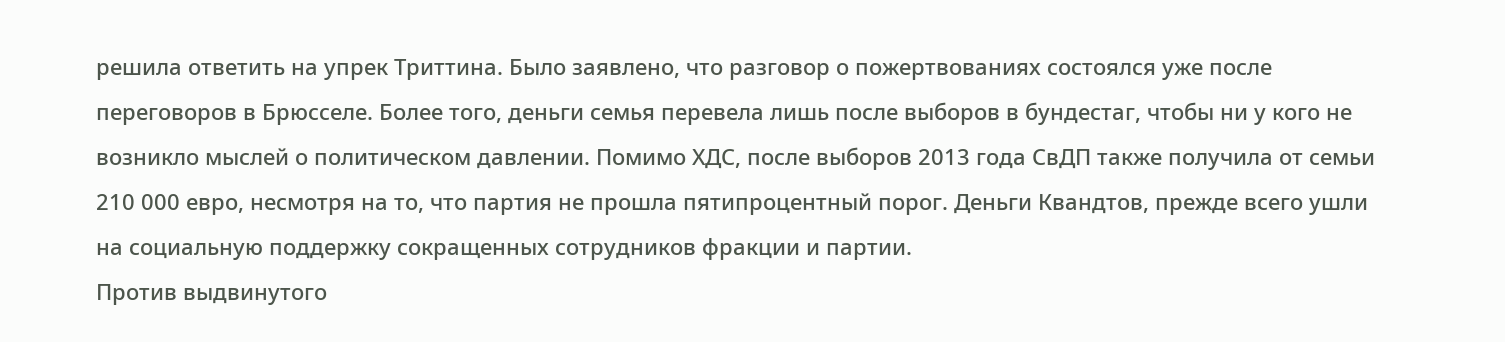решила ответить на упрек Триттина. Было заявлено, что разговор о пожертвованиях состоялся уже после переговоров в Брюсселе. Более того, деньги семья перевела лишь после выборов в бундестаг, чтобы ни у кого не возникло мыслей о политическом давлении. Помимо ХДС, после выборов 2013 года СвДП также получила от семьи 210 000 евро, несмотря на то, что партия не прошла пятипроцентный порог. Деньги Квандтов, прежде всего ушли на социальную поддержку сокращенных сотрудников фракции и партии.
Против выдвинутого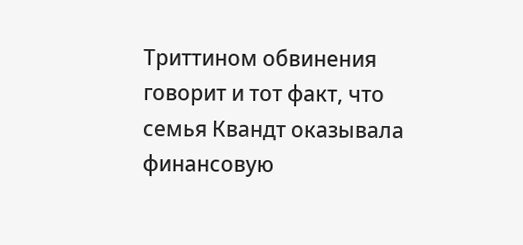Триттином обвинения говорит и тот факт, что семья Квандт оказывала финансовую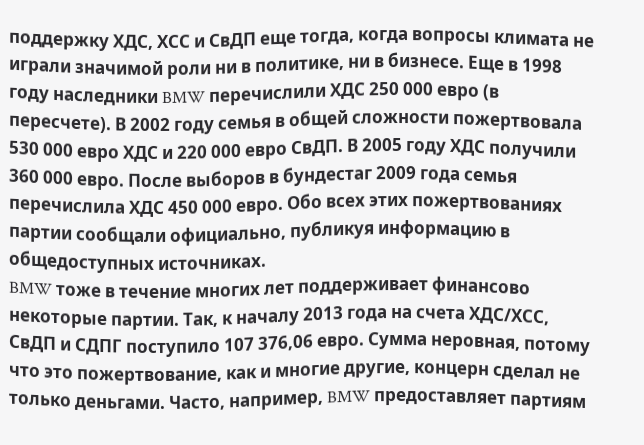поддержку ХДС, ХСС и СвДП еще тогда, когда вопросы климата не играли значимой роли ни в политике, ни в бизнесе. Еще в 1998 году наследники BMW перечислили ХДС 250 000 евро (в пересчете). В 2002 году семья в общей сложности пожертвовала 530 000 евро ХДС и 220 000 евро СвДП. В 2005 году ХДС получили 360 000 евро. После выборов в бундестаг 2009 года семья перечислила ХДС 450 000 евро. Обо всех этих пожертвованиях партии сообщали официально, публикуя информацию в общедоступных источниках.
BMW тоже в течение многих лет поддерживает финансово некоторые партии. Так, к началу 2013 года на счета ХДС/ХСС, СвДП и СДПГ поступило 107 376,06 евро. Сумма неровная, потому что это пожертвование, как и многие другие, концерн сделал не только деньгами. Часто, например, BMW предоставляет партиям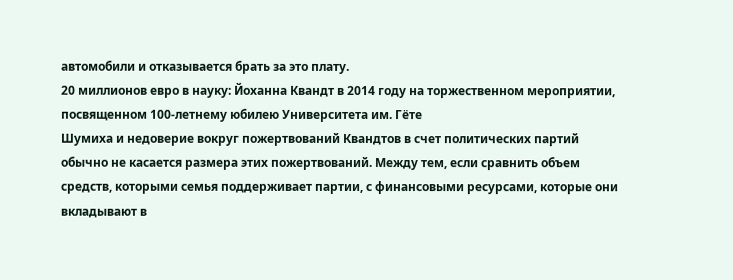автомобили и отказывается брать за это плату.
20 миллионов евро в науку: Йоханна Квандт в 2014 году на торжественном мероприятии, посвященном 100-летнему юбилею Университета им. Гёте
Шумиха и недоверие вокруг пожертвований Квандтов в счет политических партий обычно не касается размера этих пожертвований. Между тем, если сравнить объем средств, которыми семья поддерживает партии, с финансовыми ресурсами, которые они вкладывают в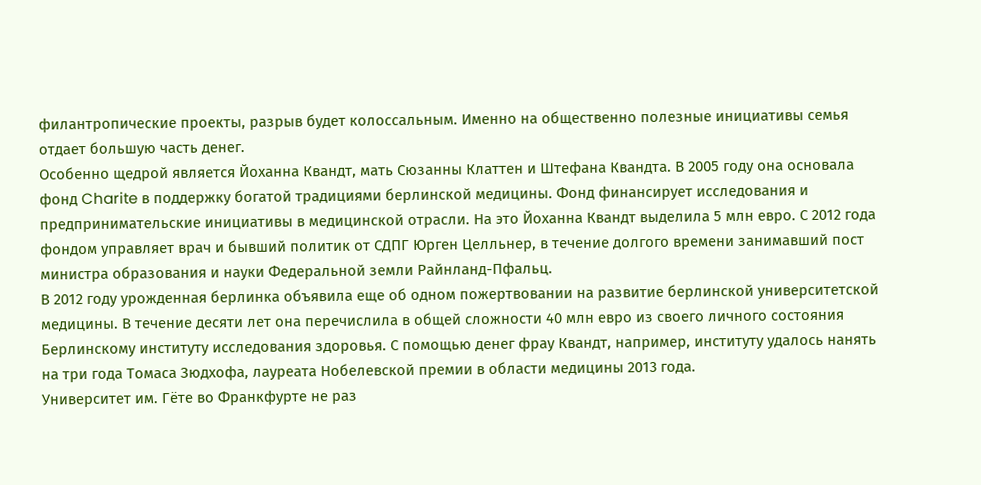филантропические проекты, разрыв будет колоссальным. Именно на общественно полезные инициативы семья отдает большую часть денег.
Особенно щедрой является Йоханна Квандт, мать Сюзанны Клаттен и Штефана Квандта. В 2005 году она основала фонд Charite в поддержку богатой традициями берлинской медицины. Фонд финансирует исследования и предпринимательские инициативы в медицинской отрасли. На это Йоханна Квандт выделила 5 млн евро. С 2012 года фондом управляет врач и бывший политик от СДПГ Юрген Целльнер, в течение долгого времени занимавший пост министра образования и науки Федеральной земли Райнланд-Пфальц.
В 2012 году урожденная берлинка объявила еще об одном пожертвовании на развитие берлинской университетской медицины. В течение десяти лет она перечислила в общей сложности 40 млн евро из своего личного состояния Берлинскому институту исследования здоровья. С помощью денег фрау Квандт, например, институту удалось нанять на три года Томаса Зюдхофа, лауреата Нобелевской премии в области медицины 2013 года.
Университет им. Гёте во Франкфурте не раз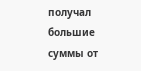получал большие суммы от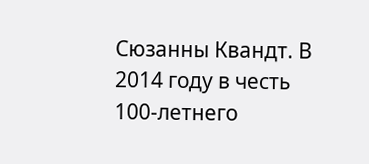Сюзанны Квандт. В 2014 году в честь 100-летнего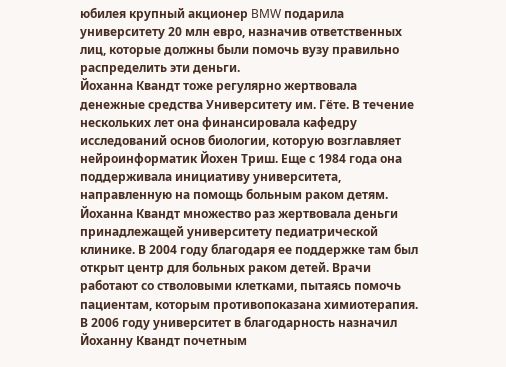юбилея крупный акционер BMW подарила университету 20 млн евро, назначив ответственных лиц, которые должны были помочь вузу правильно распределить эти деньги.
Йоханна Квандт тоже регулярно жертвовала денежные средства Университету им. Гёте. В течение нескольких лет она финансировала кафедру исследований основ биологии, которую возглавляет нейроинформатик Йохен Триш. Еще с 1984 года она поддерживала инициативу университета, направленную на помощь больным раком детям. Йоханна Квандт множество раз жертвовала деньги принадлежащей университету педиатрической клинике. В 2004 году благодаря ее поддержке там был открыт центр для больных раком детей. Врачи работают со стволовыми клетками, пытаясь помочь пациентам, которым противопоказана химиотерапия.
В 2006 году университет в благодарность назначил Йоханну Квандт почетным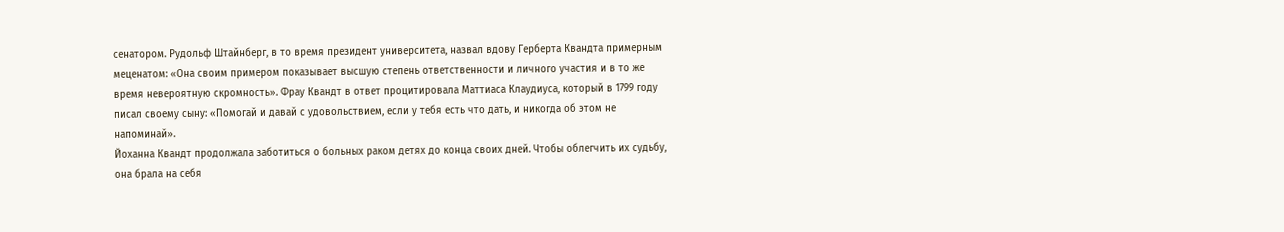сенатором. Рудольф Штайнберг, в то время президент университета, назвал вдову Герберта Квандта примерным меценатом: «Она своим примером показывает высшую степень ответственности и личного участия и в то же время невероятную скромность». Фрау Квандт в ответ процитировала Маттиаса Клаудиуса, который в 1799 году писал своему сыну: «Помогай и давай с удовольствием, если у тебя есть что дать, и никогда об этом не напоминай».
Йоханна Квандт продолжала заботиться о больных раком детях до конца своих дней. Чтобы облегчить их судьбу, она брала на себя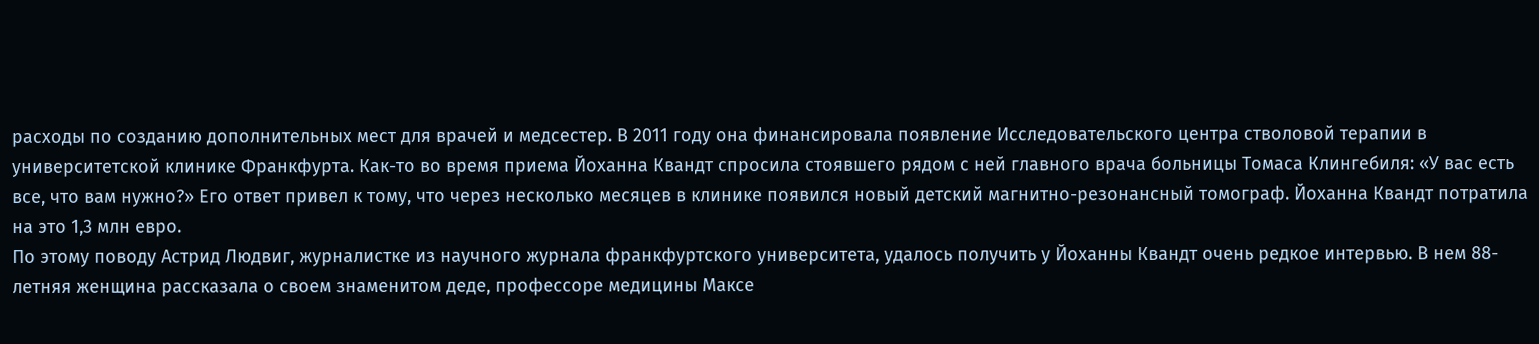расходы по созданию дополнительных мест для врачей и медсестер. В 2011 году она финансировала появление Исследовательского центра стволовой терапии в университетской клинике Франкфурта. Как-то во время приема Йоханна Квандт спросила стоявшего рядом с ней главного врача больницы Томаса Клингебиля: «У вас есть все, что вам нужно?» Его ответ привел к тому, что через несколько месяцев в клинике появился новый детский магнитно-резонансный томограф. Йоханна Квандт потратила на это 1,3 млн евро.
По этому поводу Астрид Людвиг, журналистке из научного журнала франкфуртского университета, удалось получить у Йоханны Квандт очень редкое интервью. В нем 88-летняя женщина рассказала о своем знаменитом деде, профессоре медицины Максе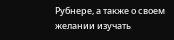Рубнере, а также о своем желании изучать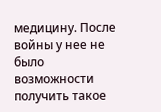медицину. После войны у нее не было возможности получить такое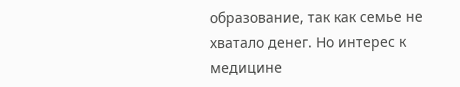образование, так как семье не хватало денег. Но интерес к медицине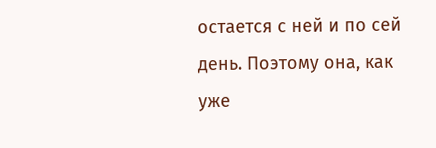остается с ней и по сей день. Поэтому она, как уже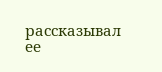рассказывал ее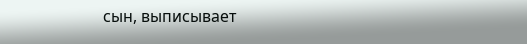сын, выписывает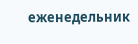еженедельник